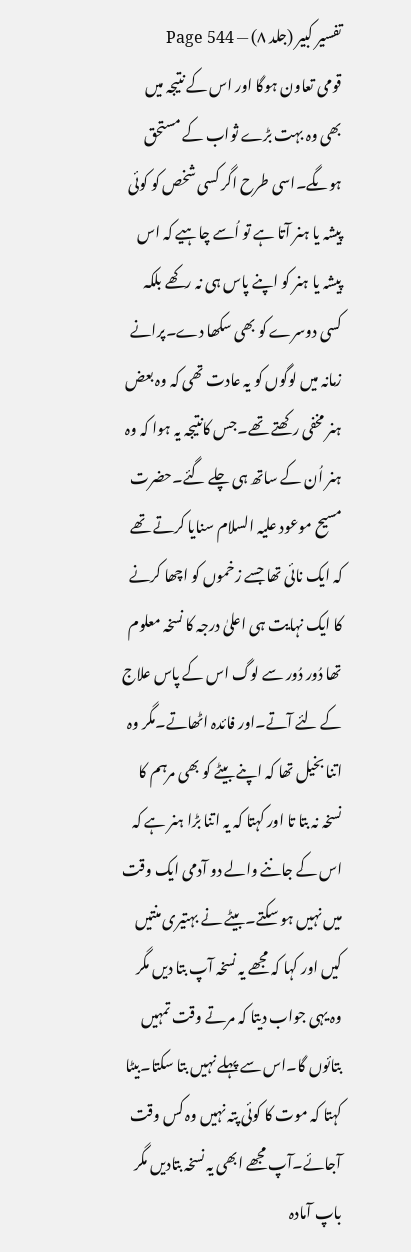تفسیر کبیر (جلد ۸) — Page 544
قومی تعاون ہوگا اور اس کے نتیجہ میں بھی وہ بہت بڑے ثواب کے مستحق ہوںگے۔اسی طرح اگر کسی شخص کو کوئی پیشہ یا ہنر آتا ہے تو اُسے چاہیے کہ اس پیشہ یا ہنر کو اپنے پاس ہی نہ رکھے بلکہ کسی دوسرے کو بھی سکھا دے۔پرانے زمانہ میں لوگوں کو یہ عادت تھی کہ وہ بعض ہنر مخفی رکھتے تھے۔جس کانتیجہ یہ ہوا کہ وہ ہنر اُن کے ساتھ ہی چلے گئے۔حضرت مسیح موعود علیہ السلام سنایا کرتے تھے کہ ایک نائی تھا جسے زخموں کو اچھا کرنے کا ایک نہایت ہی اعلیٰ درجہ کا نسخہ معلوم تھا دُور دُور سے لوگ اس کے پاس علاج کے لئے آتے۔اور فائدہ اٹھاتے۔مگر وہ اتنا بخیل تھا کہ اپنے بیٹے کو بھی مرہم کا نسخہ نہ بتا تا اور کہتا کہ یہ اتنا بڑا ہنر ہے کہ اس کے جاننے والے دو آدمی ایک وقت میں نہیں ہو سکتے۔بیٹے نے بہتیری منتیں کیں اور کہا کہ مجھے یہ نسخہ آپ بتا دیں مگر وہ یہی جواب دیتا کہ مرتے وقت تمہیں بتائوں گا۔اس سے پہلے نہیں بتا سکتا۔بیٹا کہتا کہ موت کا کوئی پتہ نہیں وہ کس وقت آجائے۔آپ مجھے ابھی یہ نسخہ بتادیں مگر باپ آمادہ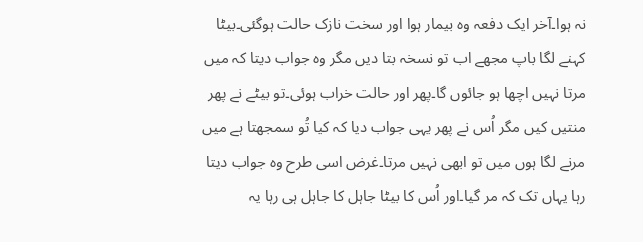نہ ہوا۔آخر ایک دفعہ وہ بیمار ہوا اور سخت نازک حالت ہوگئی۔بیٹا کہنے لگا باپ مجھے اب تو نسخہ بتا دیں مگر وہ جواب دیتا کہ میں مرتا نہیں اچھا ہو جائوں گا۔پھر اور حالت خراب ہوئی۔تو بیٹے نے پھر منتیں کیں مگر اُس نے پھر یہی جواب دیا کہ کیا تُو سمجھتا ہے میں مرنے لگا ہوں میں تو ابھی نہیں مرتا۔غرض اسی طرح وہ جواب دیتا رہا یہاں تک کہ مر گیا۔اور اُس کا بیٹا جاہل کا جاہل ہی رہا یہ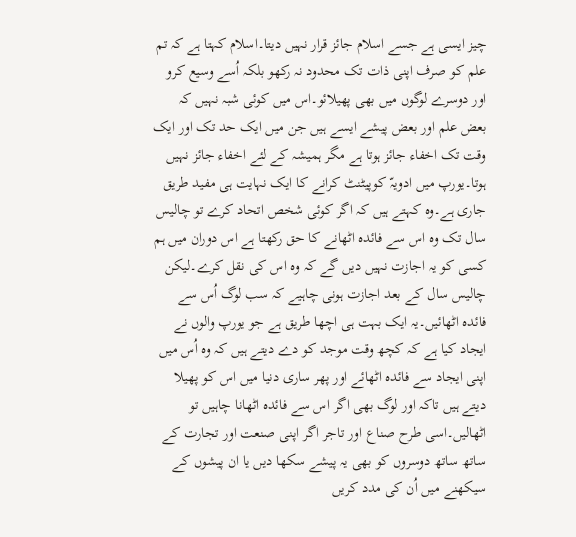چیز ایسی ہے جسے اسلام جائز قرار نہیں دیتا۔اسلام کہتا ہے کہ تم علم کو صرف اپنی ذات تک محدود نہ رکھو بلکہ اُسے وسیع کرو اور دوسرے لوگوں میں بھی پھیلائو۔اس میں کوئی شبہ نہیں کہ بعض علم اور بعض پیشے ایسے ہیں جن میں ایک حد تک اور ایک وقت تک اخفاء جائز ہوتا ہے مگر ہمیشہ کے لئے اخفاء جائز نہیں ہوتا۔یورپ میں ادویہّ کوپیٹنٹ کرانے کا ایک نہایت ہی مفید طریق جاری ہے۔وہ کہتے ہیں کہ اگر کوئی شخص اتحاد کرے تو چالیس سال تک وہ اس سے فائدہ اٹھانے کا حق رکھتا ہے اس دوران میں ہم کسی کو یہ اجازت نہیں دیں گے کہ وہ اس کی نقل کرے۔لیکن چالیس سال کے بعد اجازت ہونی چاہیے کہ سب لوگ اُس سے فائدہ اٹھائیں۔یہ ایک بہت ہی اچھا طریق ہے جو یورپ والوں نے ایجاد کیا ہے کہ کچھ وقت موجد کو دے دیتے ہیں کہ وہ اُس میں اپنی ایجاد سے فائدہ اٹھائے اور پھر ساری دنیا میں اس کو پھیلا دیتے ہیں تاکہ اور لوگ بھی اگر اس سے فائدہ اٹھانا چاہیں تو اٹھالیں۔اسی طرح صناع اور تاجر اگر اپنی صنعت اور تجارت کے ساتھ ساتھ دوسروں کو بھی یہ پیشے سکھا دیں یا ان پیشوں کے سیکھنے میں اُن کی مدد کریں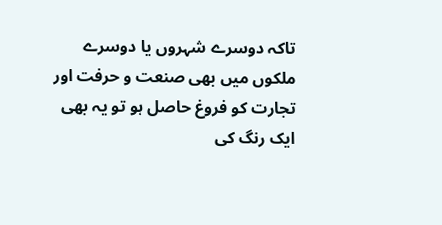تاکہ دوسرے شہروں یا دوسرے ملکوں میں بھی صنعت و حرفت اور تجارت کو فروغ حاصل ہو تو یہ بھی ایک رنگ کی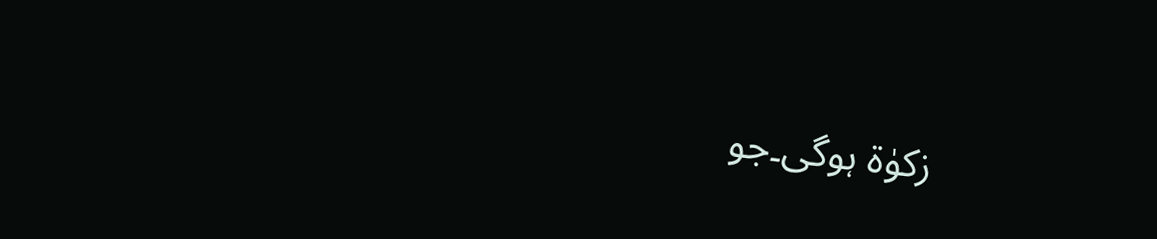زکوٰۃ ہوگی۔جو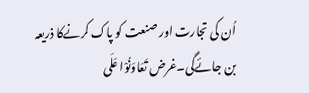اُن کی تجارت اور صنعت کو پاک کرنےکا ذریعہ بن جائےگی۔غرض تَعَاوَنُوْا عَلَى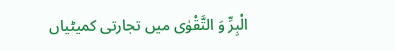الْبِرِّ وَ التَّقْوٰى میں تجارتی کمیٹیاں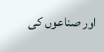اور صناعوں کی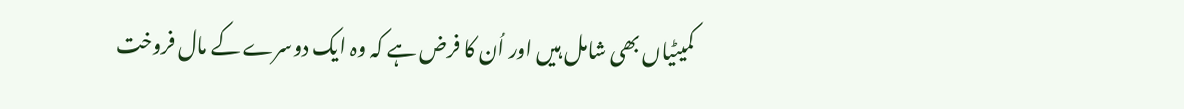کمیٹیاں بھی شامل ہیں اور اُن کا فرض ہے کہ وہ ایک دوسرے کے مال فروخت